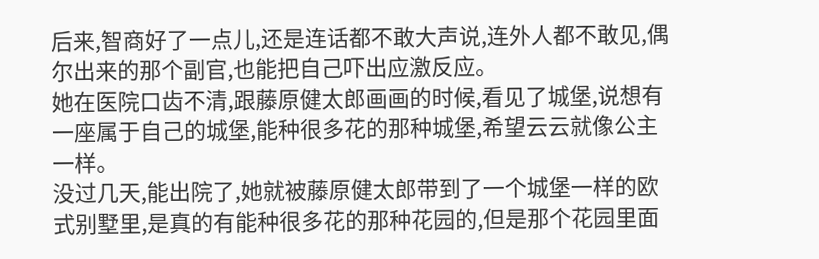后来,智商好了一点儿,还是连话都不敢大声说,连外人都不敢见,偶尔出来的那个副官,也能把自己吓出应激反应。
她在医院口齿不清,跟藤原健太郎画画的时候,看见了城堡,说想有一座属于自己的城堡,能种很多花的那种城堡,希望云云就像公主一样。
没过几天,能出院了,她就被藤原健太郎带到了一个城堡一样的欧式别墅里,是真的有能种很多花的那种花园的,但是那个花园里面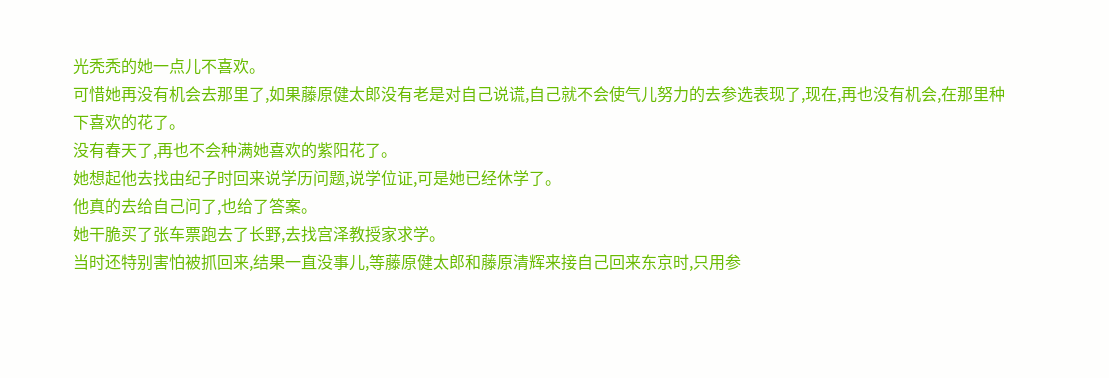光秃秃的她一点儿不喜欢。
可惜她再没有机会去那里了,如果藤原健太郎没有老是对自己说谎,自己就不会使气儿努力的去参选表现了,现在,再也没有机会,在那里种下喜欢的花了。
没有春天了,再也不会种满她喜欢的紫阳花了。
她想起他去找由纪子时回来说学历问题,说学位证,可是她已经休学了。
他真的去给自己问了,也给了答案。
她干脆买了张车票跑去了长野,去找宫泽教授家求学。
当时还特别害怕被抓回来,结果一直没事儿,等藤原健太郎和藤原清辉来接自己回来东京时,只用参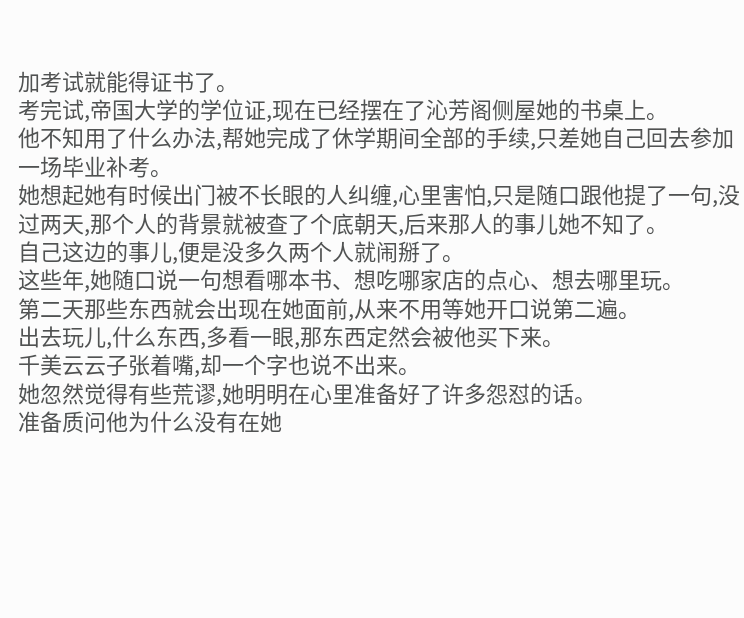加考试就能得证书了。
考完试,帝国大学的学位证,现在已经摆在了沁芳阁侧屋她的书桌上。
他不知用了什么办法,帮她完成了休学期间全部的手续,只差她自己回去参加一场毕业补考。
她想起她有时候出门被不长眼的人纠缠,心里害怕,只是随口跟他提了一句,没过两天,那个人的背景就被查了个底朝天,后来那人的事儿她不知了。
自己这边的事儿,便是没多久两个人就闹掰了。
这些年,她随口说一句想看哪本书、想吃哪家店的点心、想去哪里玩。
第二天那些东西就会出现在她面前,从来不用等她开口说第二遍。
出去玩儿,什么东西,多看一眼,那东西定然会被他买下来。
千美云云子张着嘴,却一个字也说不出来。
她忽然觉得有些荒谬,她明明在心里准备好了许多怨怼的话。
准备质问他为什么没有在她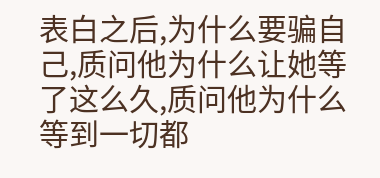表白之后,为什么要骗自己,质问他为什么让她等了这么久,质问他为什么等到一切都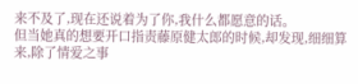来不及了,现在还说着为了你,我什么都愿意的话。
但当她真的想要开口指责藤原健太郎的时候,却发现,细细算来,除了情爱之事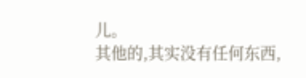儿。
其他的,其实没有任何东西,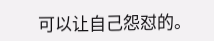可以让自己怨怼的。